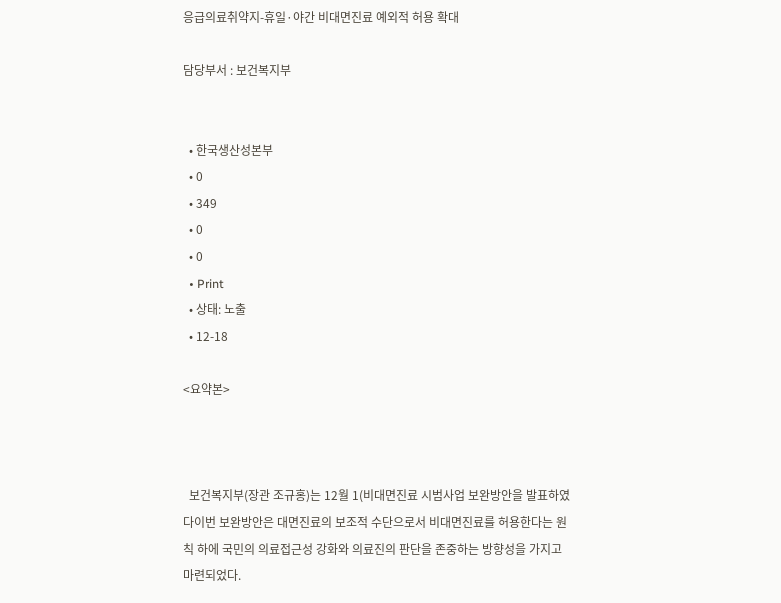응급의료취약지-휴일·야간 비대면진료 예외적 허용 확대

담당부서 : 보건복지부


  • 한국생산성본부
  • 0
  • 349
  • 0
  • 0
  • Print
  • 상태: 노출
  • 12-18

<요약본>



  보건복지부(장관 조규홍)는 12월 1(비대면진료 시범사업 보완방안을 발표하였다이번 보완방안은 대면진료의 보조적 수단으로서 비대면진료를 허용한다는 원칙 하에 국민의 의료접근성 강화와 의료진의 판단을 존중하는 방향성을 가지고 마련되었다.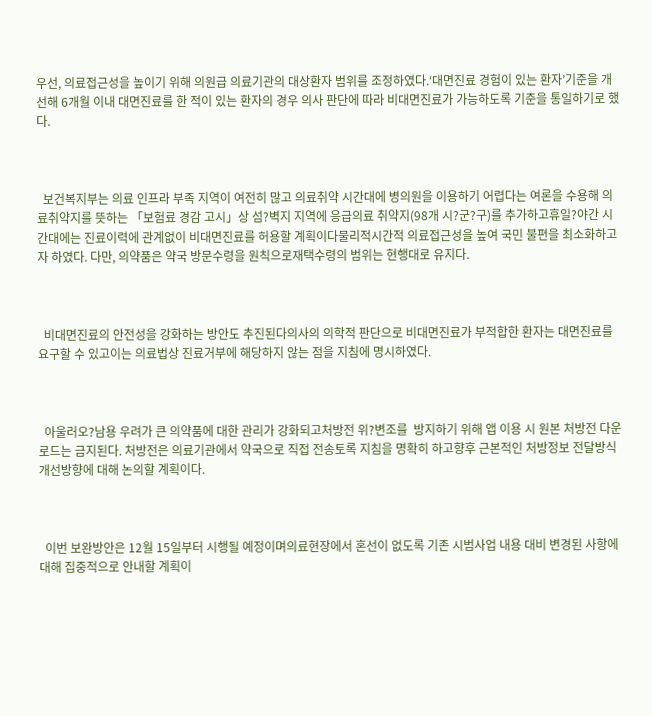우선, 의료접근성을 높이기 위해 의원급 의료기관의 대상환자 범위를 조정하였다.‘대면진료 경험이 있는 환자’기준을 개선해 6개월 이내 대면진료를 한 적이 있는 환자의 경우 의사 판단에 따라 비대면진료가 가능하도록 기준을 통일하기로 했다.



  보건복지부는 의료 인프라 부족 지역이 여전히 많고 의료취약 시간대에 병의원을 이용하기 어렵다는 여론을 수용해 의료취약지를 뜻하는 「보험료 경감 고시」상 섬?벽지 지역에 응급의료 취약지(98개 시?군?구)를 추가하고휴일?야간 시간대에는 진료이력에 관계없이 비대면진료를 허용할 계획이다물리적시간적 의료접근성을 높여 국민 불편을 최소화하고자 하였다. 다만, 의약품은 약국 방문수령을 원칙으로재택수령의 범위는 현행대로 유지다.



  비대면진료의 안전성을 강화하는 방안도 추진된다의사의 의학적 판단으로 비대면진료가 부적합한 환자는 대면진료를 요구할 수 있고이는 의료법상 진료거부에 해당하지 않는 점을 지침에 명시하였다.



  아울러오?남용 우려가 큰 의약품에 대한 관리가 강화되고처방전 위?변조를  방지하기 위해 앱 이용 시 원본 처방전 다운로드는 금지된다. 처방전은 의료기관에서 약국으로 직접 전송토록 지침을 명확히 하고향후 근본적인 처방정보 전달방식 개선방향에 대해 논의할 계획이다.



  이번 보완방안은 12월 15일부터 시행될 예정이며의료현장에서 혼선이 없도록 기존 시범사업 내용 대비 변경된 사항에 대해 집중적으로 안내할 계획이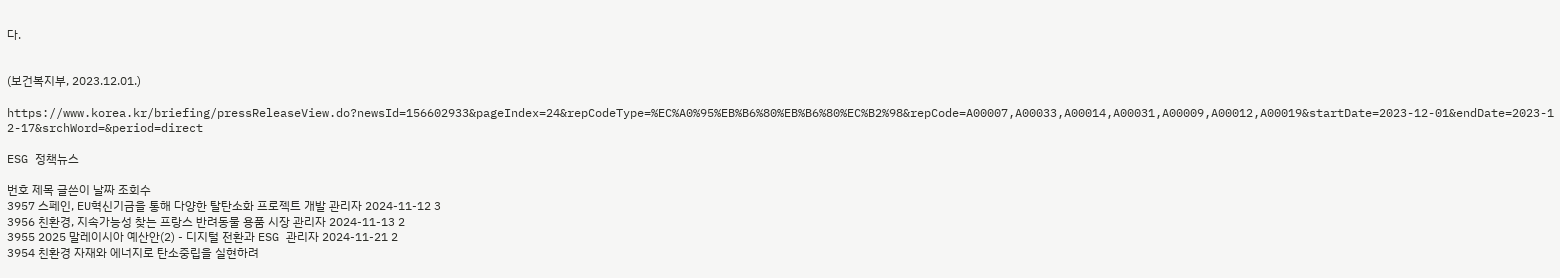다.


(보건복지부, 2023.12.01.)

https://www.korea.kr/briefing/pressReleaseView.do?newsId=156602933&pageIndex=24&repCodeType=%EC%A0%95%EB%B6%80%EB%B6%80%EC%B2%98&repCode=A00007,A00033,A00014,A00031,A00009,A00012,A00019&startDate=2023-12-01&endDate=2023-12-17&srchWord=&period=direct

ESG 정책뉴스

번호 제목 글쓴이 날짜 조회수
3957 스페인, EU혁신기금을 통해 다양한 탈탄소화 프로젝트 개발 관리자 2024-11-12 3
3956 친환경, 지속가능성 찾는 프랑스 반려동물 용품 시장 관리자 2024-11-13 2
3955 2025 말레이시아 예산안(2) - 디지털 전환과 ESG 관리자 2024-11-21 2
3954 친환경 자재와 에너지로 탄소중립을 실현하려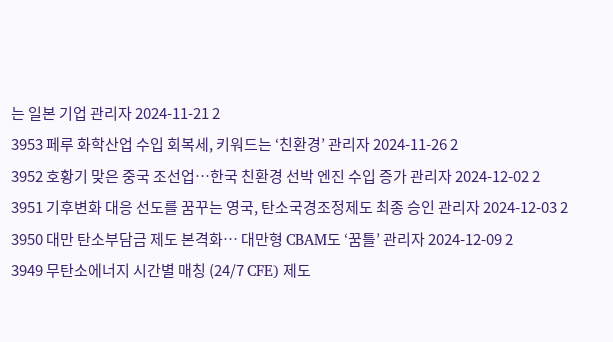는 일본 기업 관리자 2024-11-21 2
3953 페루 화학산업 수입 회복세, 키워드는 ‘친환경’ 관리자 2024-11-26 2
3952 호황기 맞은 중국 조선업…한국 친환경 선박 엔진 수입 증가 관리자 2024-12-02 2
3951 기후변화 대응 선도를 꿈꾸는 영국, 탄소국경조정제도 최종 승인 관리자 2024-12-03 2
3950 대만 탄소부담금 제도 본격화… 대만형 CBAM도 ‘꿈틀’ 관리자 2024-12-09 2
3949 무탄소에너지 시간별 매칭 (24/7 CFE) 제도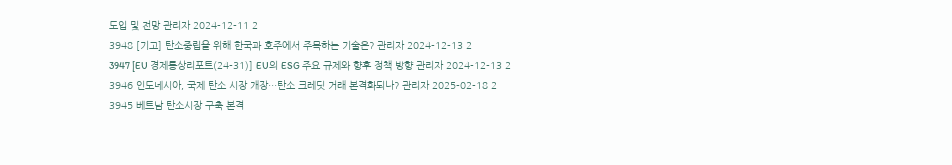도입 및 전망 관리자 2024-12-11 2
3948 [기고] 탄소중립을 위해 한국과 호주에서 주목하는 기술은? 관리자 2024-12-13 2
3947 [EU 경제통상리포트(24-31)] EU의 ESG 주요 규제와 향후 정책 방향 관리자 2024-12-13 2
3946 인도네시아, 국제 탄소 시장 개장…탄소 크레딧 거래 본격화되나? 관리자 2025-02-18 2
3945 베트남 탄소시장 구축 본격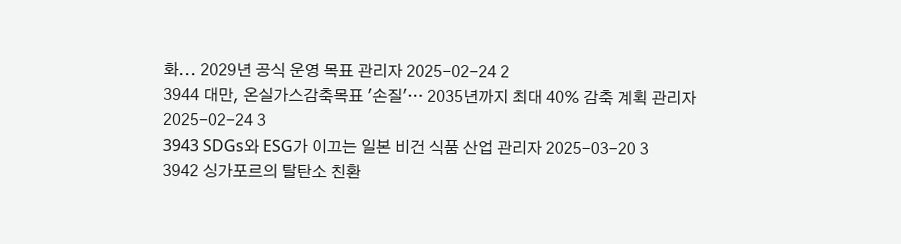화... 2029년 공식 운영 목표 관리자 2025-02-24 2
3944 대만, 온실가스감축목표 '손질'… 2035년까지 최대 40% 감축 계획 관리자 2025-02-24 3
3943 SDGs와 ESG가 이끄는 일본 비건 식품 산업 관리자 2025-03-20 3
3942 싱가포르의 탈탄소 친환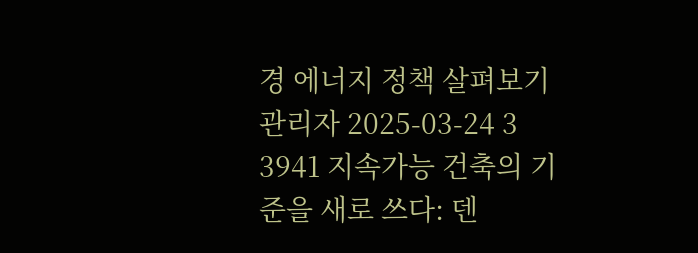경 에너지 정책 살펴보기 관리자 2025-03-24 3
3941 지속가능 건축의 기준을 새로 쓰다: 덴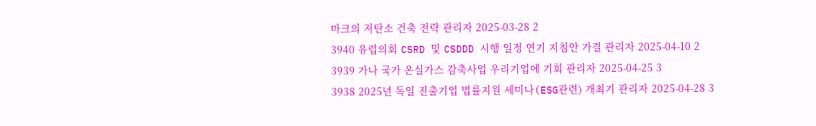마크의 저탄소 건축 전략 관리자 2025-03-28 2
3940 유럽의회 CSRD 및 CSDDD 시행 일정 연기 지침안 가결 관리자 2025-04-10 2
3939 가나 국가 온실가스 감축사업 우리기업에 기회 관리자 2025-04-25 3
3938 2025년 독일 진출기업 법률지원 세미나(ESG관련) 개최기 관리자 2025-04-28 3